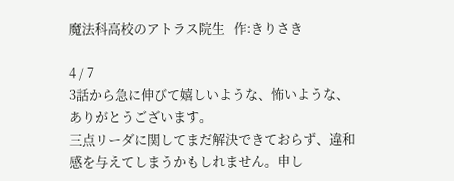魔法科高校のアトラス院生   作:きりさき

4 / 7
3話から急に伸びて嬉しいような、怖いような、ありがとうございます。
三点リーダに関してまだ解決できておらず、違和感を与えてしまうかもしれません。申し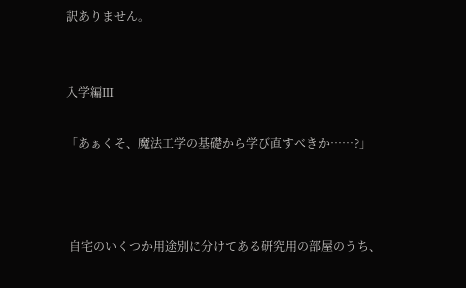訳ありません。


入学編Ⅲ

「あぁくそ、魔法工学の基礎から学び直すべきか……?」



 自宅のいくつか用途別に分けてある研究用の部屋のうち、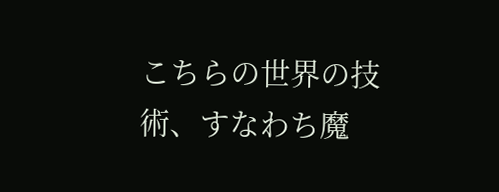こちらの世界の技術、すなわち魔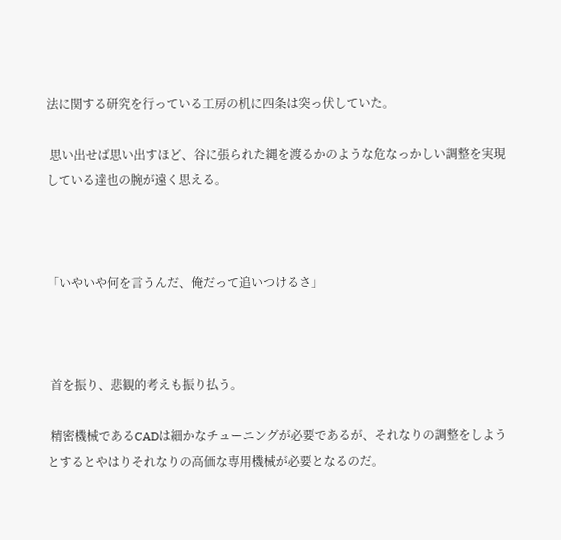法に関する研究を行っている工房の机に四条は突っ伏していた。

 思い出せば思い出すほど、谷に張られた縄を渡るかのような危なっかしい調整を実現している達也の腕が遠く思える。



「いやいや何を言うんだ、俺だって追いつけるさ」



 首を振り、悲観的考えも振り払う。

 精密機械であるCADは細かなチューニングが必要であるが、それなりの調整をしようとするとやはりそれなりの高価な専用機械が必要となるのだ。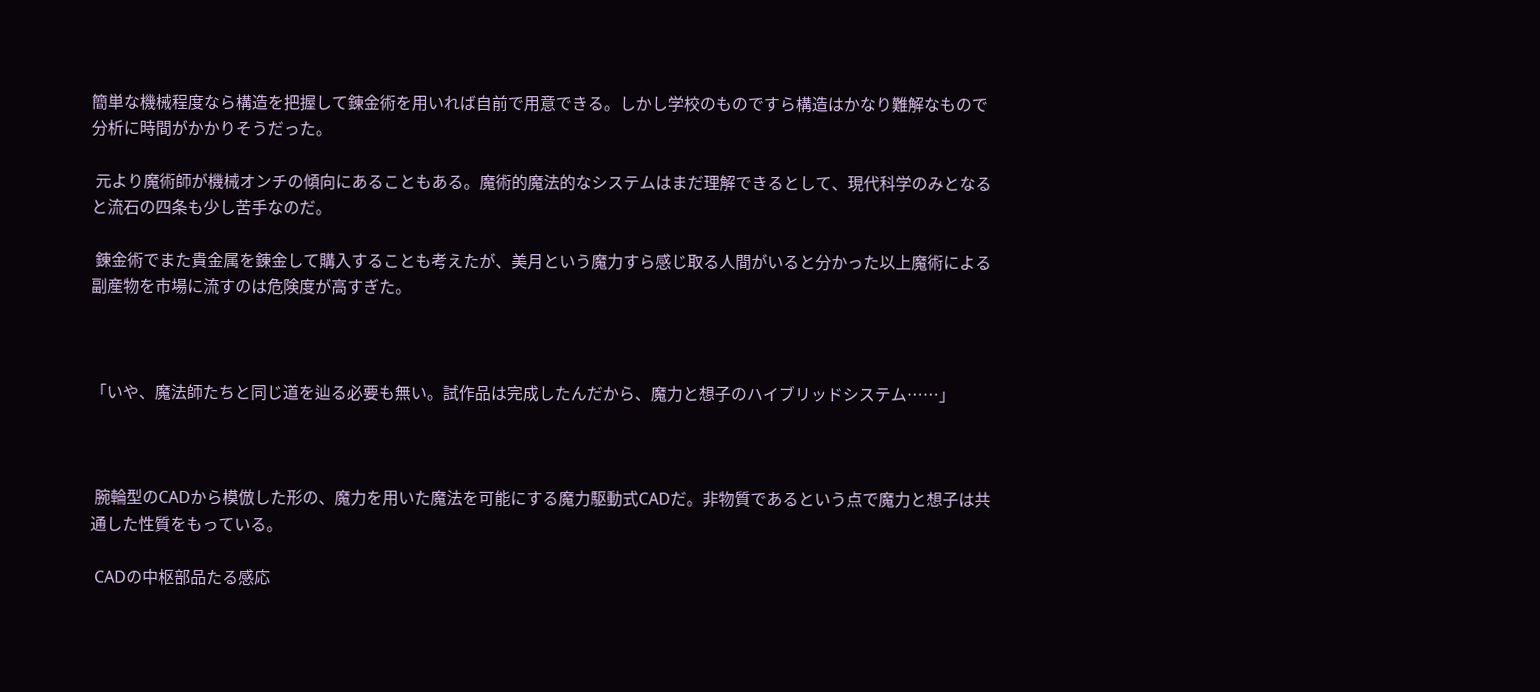簡単な機械程度なら構造を把握して錬金術を用いれば自前で用意できる。しかし学校のものですら構造はかなり難解なもので分析に時間がかかりそうだった。

 元より魔術師が機械オンチの傾向にあることもある。魔術的魔法的なシステムはまだ理解できるとして、現代科学のみとなると流石の四条も少し苦手なのだ。

 錬金術でまた貴金属を錬金して購入することも考えたが、美月という魔力すら感じ取る人間がいると分かった以上魔術による副産物を市場に流すのは危険度が高すぎた。



「いや、魔法師たちと同じ道を辿る必要も無い。試作品は完成したんだから、魔力と想子のハイブリッドシステム……」



 腕輪型のCADから模倣した形の、魔力を用いた魔法を可能にする魔力駆動式CADだ。非物質であるという点で魔力と想子は共通した性質をもっている。

 CADの中枢部品たる感応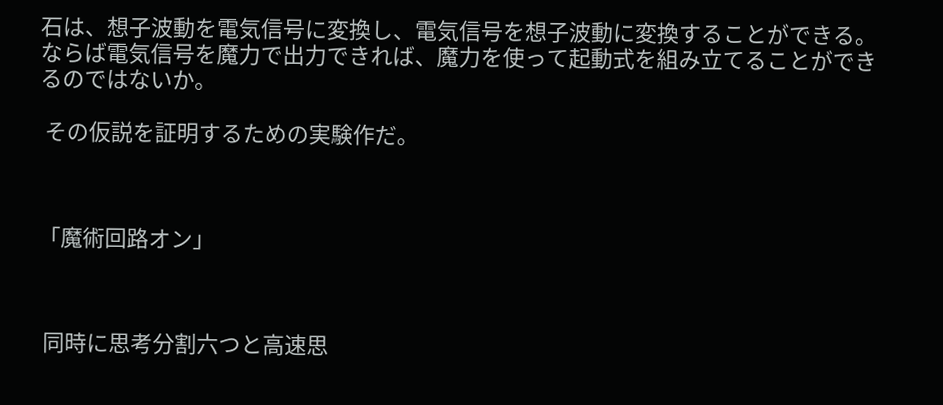石は、想子波動を電気信号に変換し、電気信号を想子波動に変換することができる。ならば電気信号を魔力で出力できれば、魔力を使って起動式を組み立てることができるのではないか。

 その仮説を証明するための実験作だ。



「魔術回路オン」



 同時に思考分割六つと高速思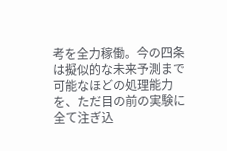考を全力稼働。今の四条は擬似的な未来予測まで可能なほどの処理能力を、ただ目の前の実験に全て注ぎ込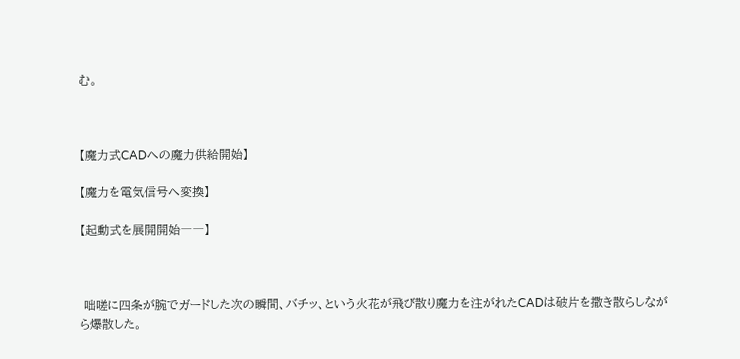む。



【魔力式CADへの魔力供給開始】

【魔力を電気信号へ変換】

【起動式を展開開始――】



 咄嗟に四条が腕でガードした次の瞬間、バチッ、という火花が飛び散り魔力を注がれたCADは破片を撒き散らしながら爆散した。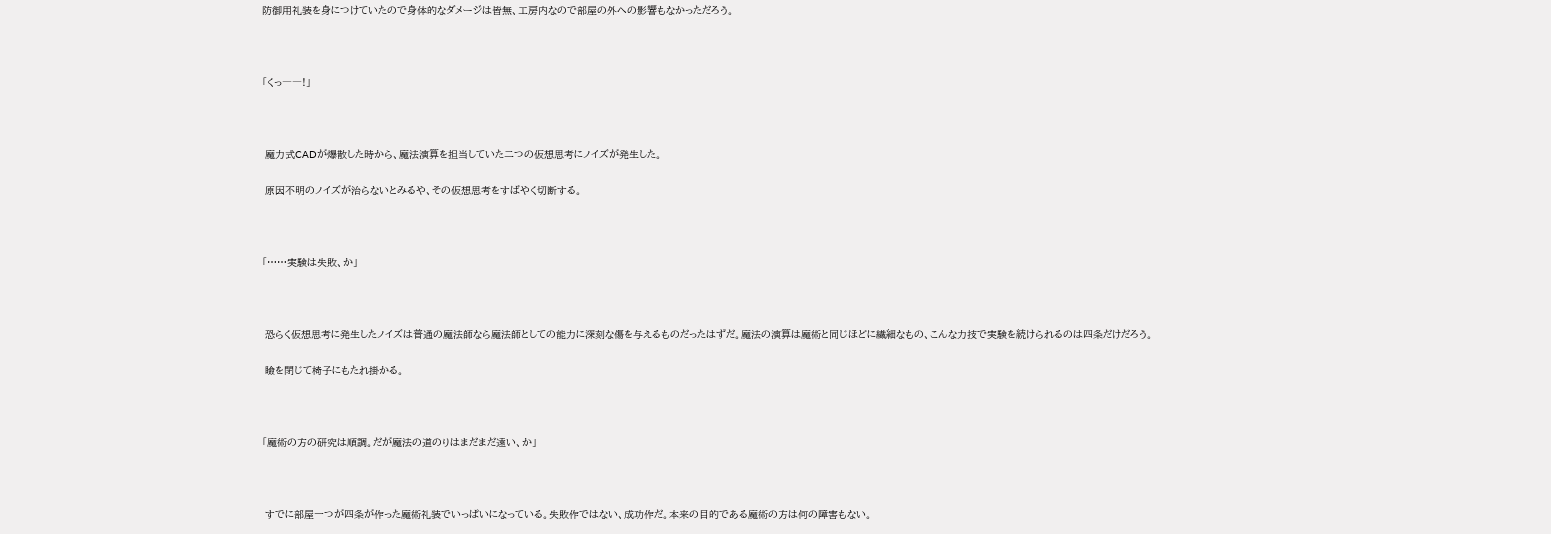防御用礼装を身につけていたので身体的なダメージは皆無、工房内なので部屋の外への影響もなかっただろう。



「くっ――!」



 魔力式CADが爆散した時から、魔法演算を担当していた二つの仮想思考にノイズが発生した。

 原因不明のノイズが治らないとみるや、その仮想思考をすばやく切断する。



「……実験は失敗、か」



 恐らく仮想思考に発生したノイズは普通の魔法師なら魔法師としての能力に深刻な傷を与えるものだったはずだ。魔法の演算は魔術と同じほどに繊細なもの、こんな力技で実験を続けられるのは四条だけだろう。

 瞼を閉じて椅子にもたれ掛かる。



「魔術の方の研究は順調。だが魔法の道のりはまだまだ遠い、か」



 すでに部屋一つが四条が作った魔術礼装でいっぱいになっている。失敗作ではない、成功作だ。本来の目的である魔術の方は何の障害もない。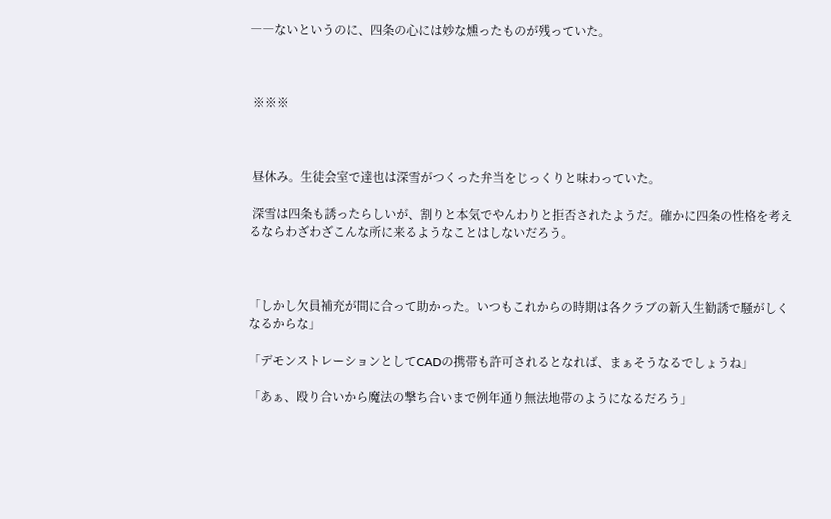――ないというのに、四条の心には妙な燻ったものが残っていた。



 ※※※



 昼休み。生徒会室で達也は深雪がつくった弁当をじっくりと味わっていた。

 深雪は四条も誘ったらしいが、割りと本気でやんわりと拒否されたようだ。確かに四条の性格を考えるならわざわざこんな所に来るようなことはしないだろう。



「しかし欠員補充が間に合って助かった。いつもこれからの時期は各クラブの新入生勧誘で騒がしくなるからな」

「デモンストレーションとしてCADの携帯も許可されるとなれば、まぁそうなるでしょうね」

「あぁ、殴り合いから魔法の撃ち合いまで例年通り無法地帯のようになるだろう」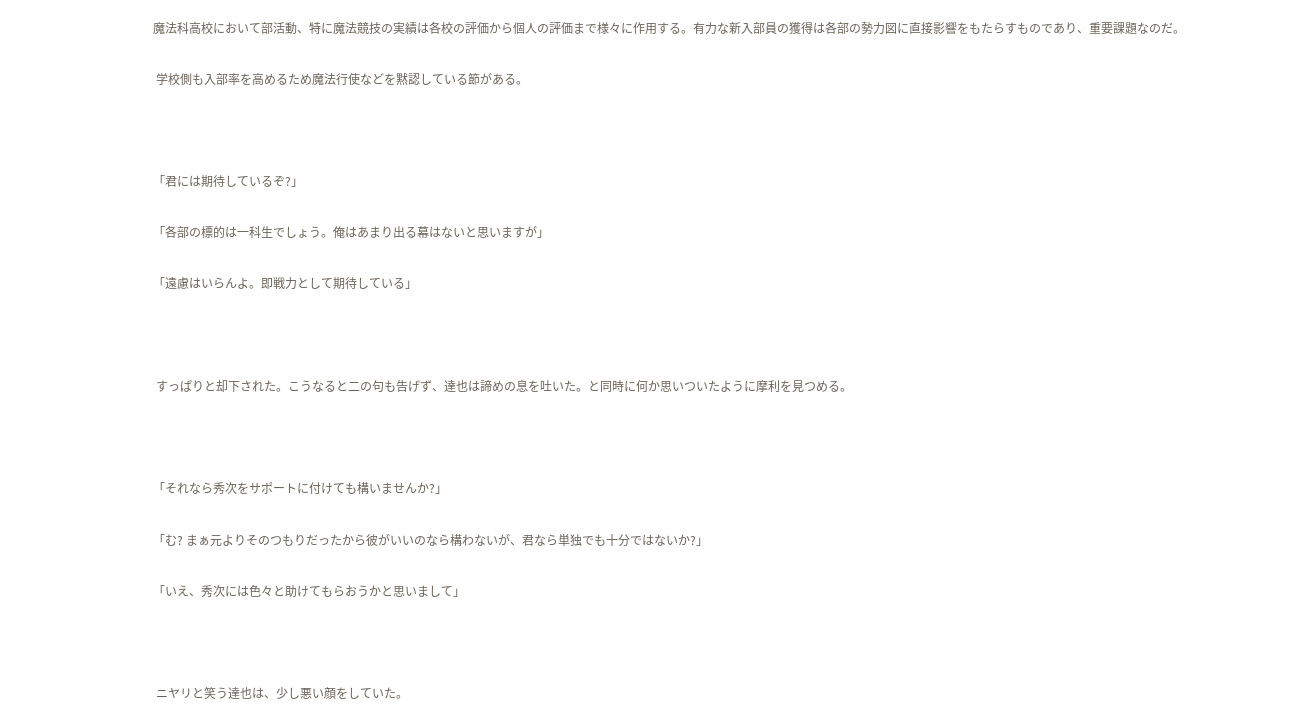魔法科高校において部活動、特に魔法競技の実績は各校の評価から個人の評価まで様々に作用する。有力な新入部員の獲得は各部の勢力図に直接影響をもたらすものであり、重要課題なのだ。

 学校側も入部率を高めるため魔法行使などを黙認している節がある。



「君には期待しているぞ?」

「各部の標的は一科生でしょう。俺はあまり出る幕はないと思いますが」

「遠慮はいらんよ。即戦力として期待している」



 すっぱりと却下された。こうなると二の句も告げず、達也は諦めの息を吐いた。と同時に何か思いついたように摩利を見つめる。



「それなら秀次をサポートに付けても構いませんか?」

「む? まぁ元よりそのつもりだったから彼がいいのなら構わないが、君なら単独でも十分ではないか?」

「いえ、秀次には色々と助けてもらおうかと思いまして」



 ニヤリと笑う達也は、少し悪い顔をしていた。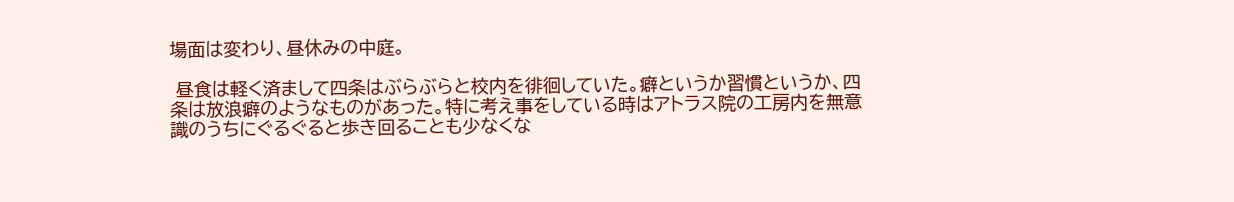場面は変わり、昼休みの中庭。

 昼食は軽く済まして四条はぶらぶらと校内を徘徊していた。癖というか習慣というか、四条は放浪癖のようなものがあった。特に考え事をしている時はアトラス院の工房内を無意識のうちにぐるぐると歩き回ることも少なくな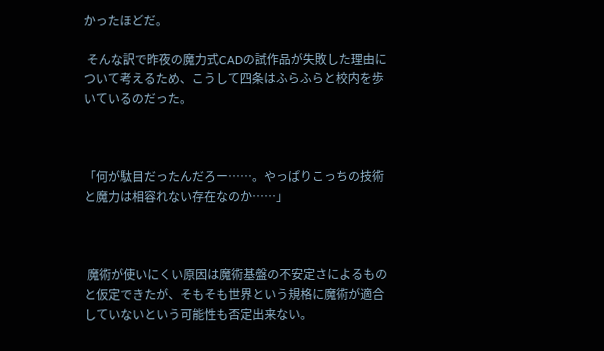かったほどだ。

 そんな訳で昨夜の魔力式CADの試作品が失敗した理由について考えるため、こうして四条はふらふらと校内を歩いているのだった。



「何が駄目だったんだろー……。やっぱりこっちの技術と魔力は相容れない存在なのか……」



 魔術が使いにくい原因は魔術基盤の不安定さによるものと仮定できたが、そもそも世界という規格に魔術が適合していないという可能性も否定出来ない。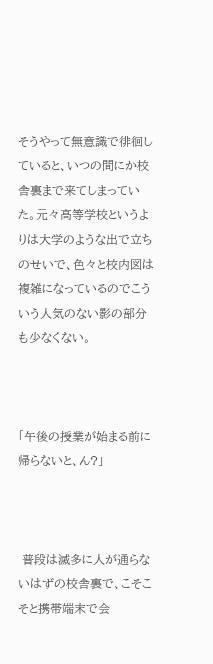そうやって無意識で徘徊していると、いつの間にか校舎裏まで来てしまっていた。元々高等学校というよりは大学のような出で立ちのせいで、色々と校内図は複雑になっているのでこういう人気のない影の部分も少なくない。



「午後の授業が始まる前に帰らないと、ん?」



 普段は滅多に人が通らないはずの校舎裏で、こそこそと携帯端末で会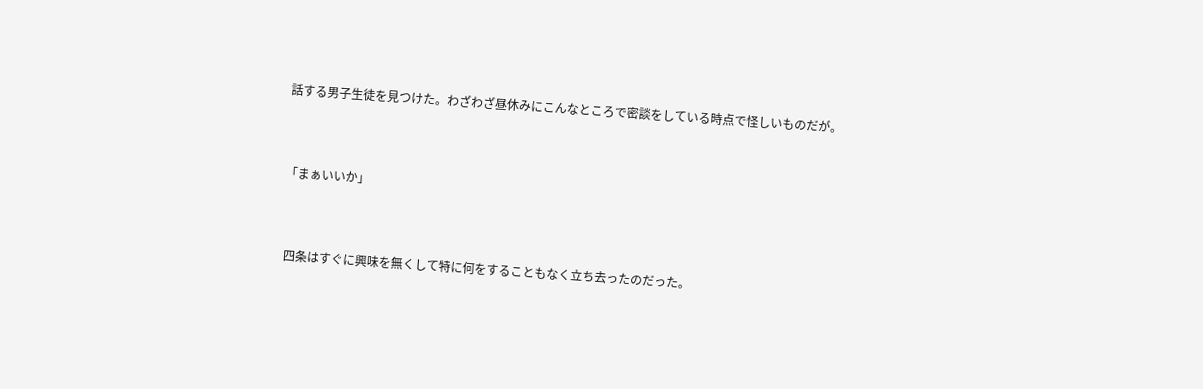話する男子生徒を見つけた。わざわざ昼休みにこんなところで密談をしている時点で怪しいものだが。



「まぁいいか」



 四条はすぐに興味を無くして特に何をすることもなく立ち去ったのだった。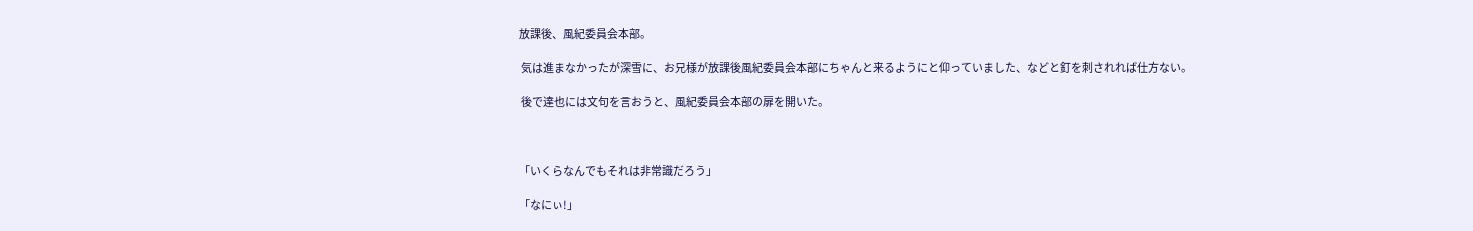放課後、風紀委員会本部。

 気は進まなかったが深雪に、お兄様が放課後風紀委員会本部にちゃんと来るようにと仰っていました、などと釘を刺されれば仕方ない。

 後で達也には文句を言おうと、風紀委員会本部の扉を開いた。



「いくらなんでもそれは非常識だろう」

「なにぃ!」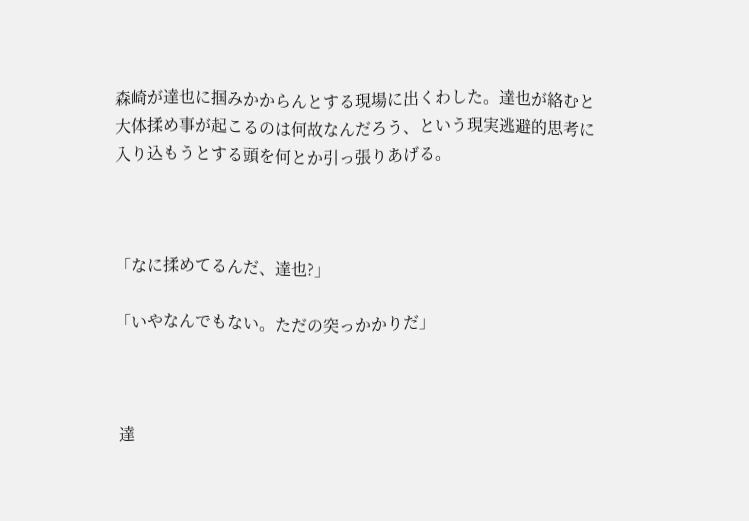森崎が達也に掴みかからんとする現場に出くわした。達也が絡むと大体揉め事が起こるのは何故なんだろう、という現実逃避的思考に入り込もうとする頭を何とか引っ張りあげる。



「なに揉めてるんだ、達也?」

「いやなんでもない。ただの突っかかりだ」



 達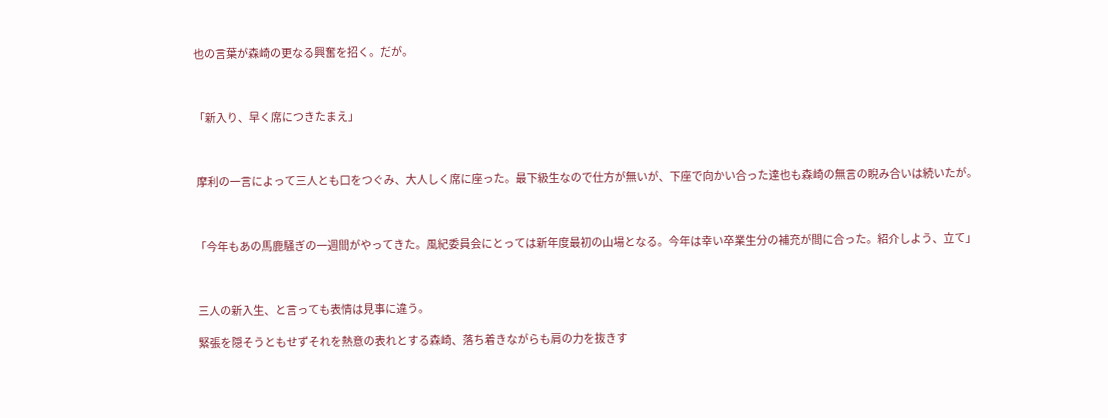也の言葉が森崎の更なる興奮を招く。だが。



「新入り、早く席につきたまえ」



 摩利の一言によって三人とも口をつぐみ、大人しく席に座った。最下級生なので仕方が無いが、下座で向かい合った達也も森崎の無言の睨み合いは続いたが。



「今年もあの馬鹿騒ぎの一週間がやってきた。風紀委員会にとっては新年度最初の山場となる。今年は幸い卒業生分の補充が間に合った。紹介しよう、立て」



 三人の新入生、と言っても表情は見事に違う。

 緊張を隠そうともせずそれを熱意の表れとする森崎、落ち着きながらも肩の力を抜きす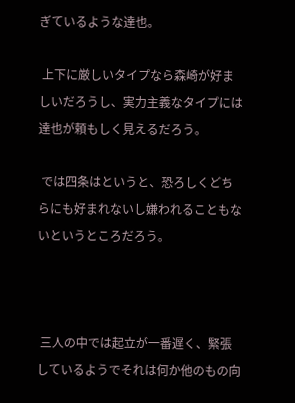ぎているような達也。

 上下に厳しいタイプなら森崎が好ましいだろうし、実力主義なタイプには達也が頼もしく見えるだろう。

 では四条はというと、恐ろしくどちらにも好まれないし嫌われることもないというところだろう。



 三人の中では起立が一番遅く、緊張しているようでそれは何か他のもの向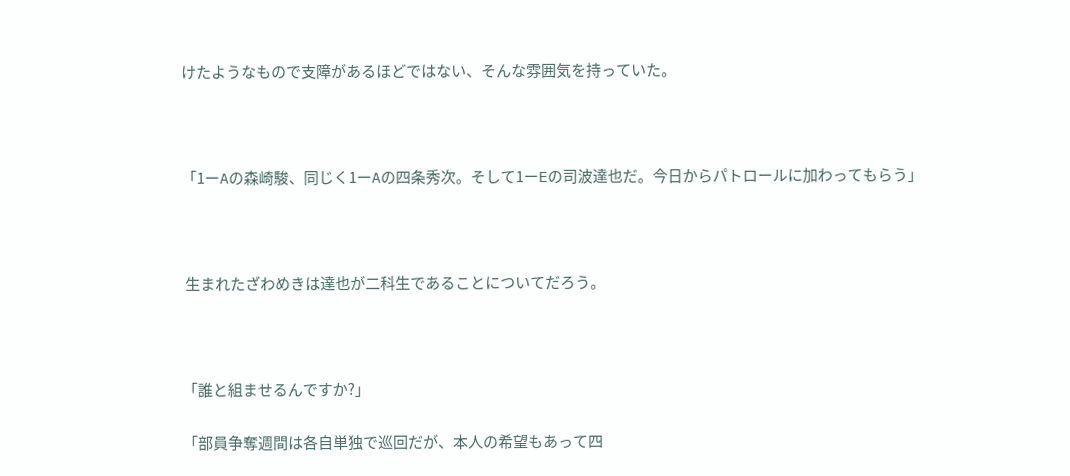けたようなもので支障があるほどではない、そんな雰囲気を持っていた。



「1ーAの森崎駿、同じく1ーAの四条秀次。そして1ーEの司波達也だ。今日からパトロールに加わってもらう」



 生まれたざわめきは達也が二科生であることについてだろう。



「誰と組ませるんですか?」

「部員争奪週間は各自単独で巡回だが、本人の希望もあって四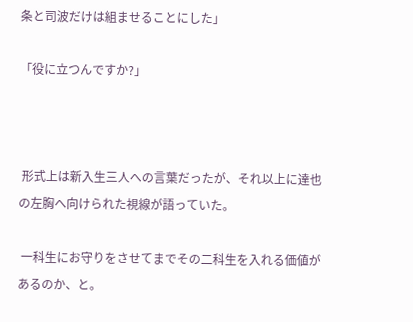条と司波だけは組ませることにした」

「役に立つんですか?」



 形式上は新入生三人への言葉だったが、それ以上に達也の左胸へ向けられた視線が語っていた。

 一科生にお守りをさせてまでその二科生を入れる価値があるのか、と。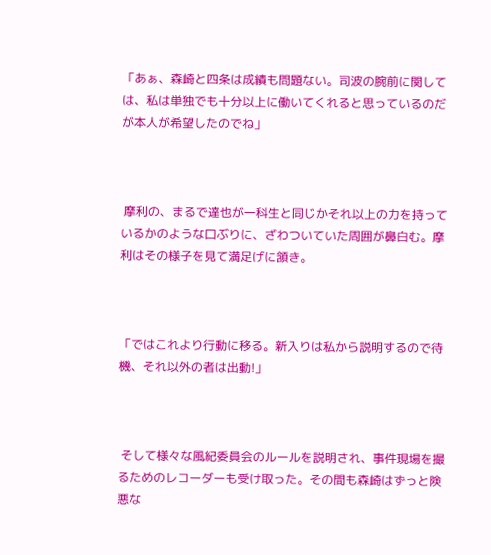「あぁ、森崎と四条は成績も問題ない。司波の腕前に関しては、私は単独でも十分以上に働いてくれると思っているのだが本人が希望したのでね」



 摩利の、まるで達也が一科生と同じかそれ以上の力を持っているかのような口ぶりに、ざわついていた周囲が鼻白む。摩利はその様子を見て満足げに頷き。



「ではこれより行動に移る。新入りは私から説明するので待機、それ以外の者は出動!」



 そして様々な風紀委員会のルールを説明され、事件現場を撮るためのレコーダーも受け取った。その間も森崎はずっと険悪な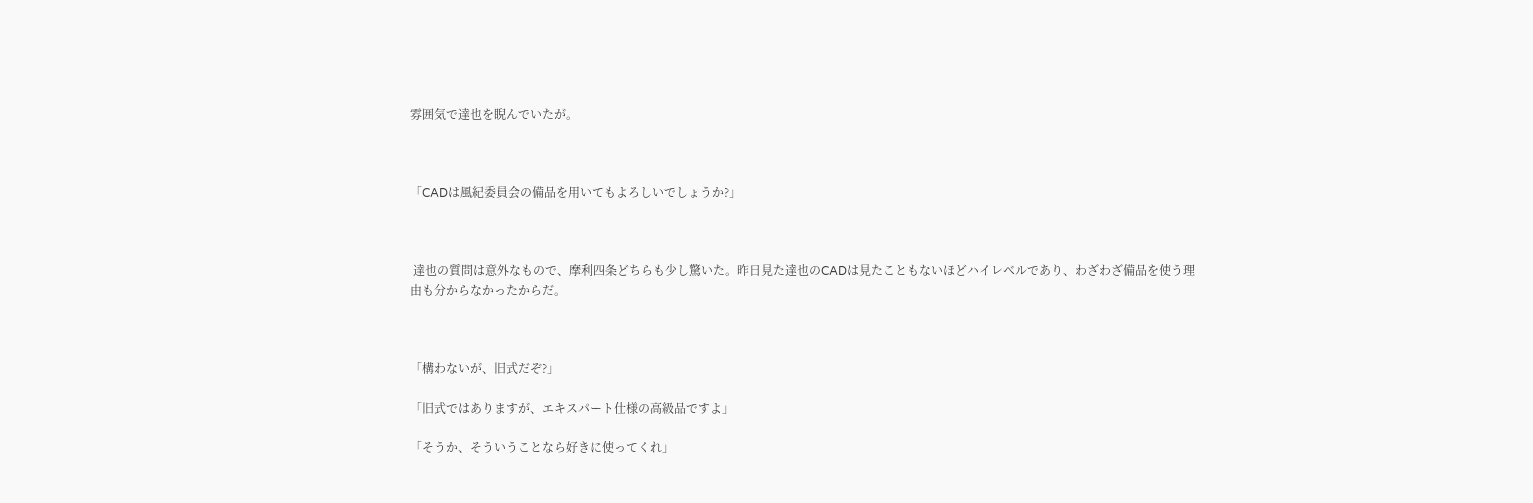雰囲気で達也を睨んでいたが。



「CADは風紀委員会の備品を用いてもよろしいでしょうか?」



 達也の質問は意外なもので、摩利四条どちらも少し驚いた。昨日見た達也のCADは見たこともないほどハイレベルであり、わざわざ備品を使う理由も分からなかったからだ。



「構わないが、旧式だぞ?」

「旧式ではありますが、エキスパート仕様の高級品ですよ」

「そうか、そういうことなら好きに使ってくれ」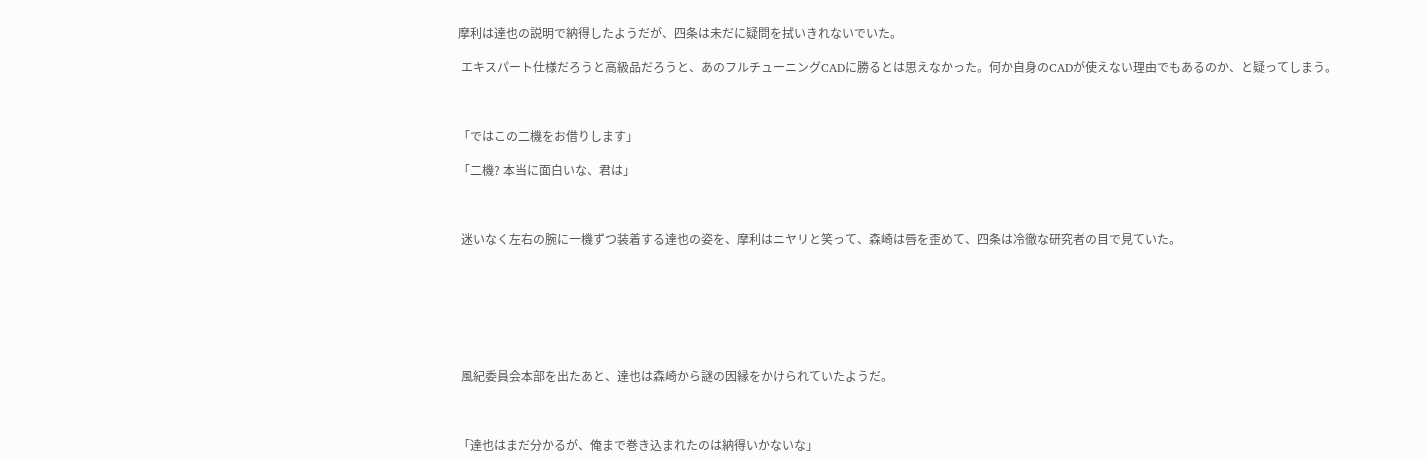摩利は達也の説明で納得したようだが、四条は未だに疑問を拭いきれないでいた。

 エキスパート仕様だろうと高級品だろうと、あのフルチューニングCADに勝るとは思えなかった。何か自身のCADが使えない理由でもあるのか、と疑ってしまう。



「ではこの二機をお借りします」

「二機? 本当に面白いな、君は」



 迷いなく左右の腕に一機ずつ装着する達也の姿を、摩利はニヤリと笑って、森崎は唇を歪めて、四条は冷徹な研究者の目で見ていた。







 風紀委員会本部を出たあと、達也は森崎から謎の因縁をかけられていたようだ。



「達也はまだ分かるが、俺まで巻き込まれたのは納得いかないな」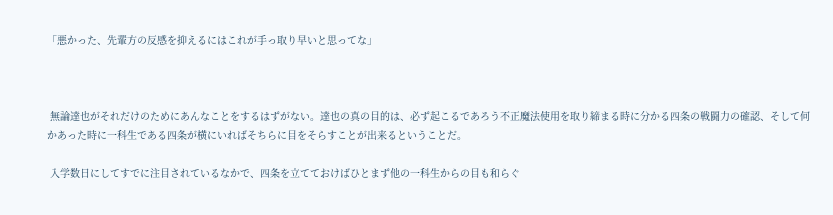「悪かった、先輩方の反感を抑えるにはこれが手っ取り早いと思ってな」



 無論達也がそれだけのためにあんなことをするはずがない。達也の真の目的は、必ず起こるであろう不正魔法使用を取り締まる時に分かる四条の戦闘力の確認、そして何かあった時に一科生である四条が横にいればそちらに目をそらすことが出来るということだ。

 入学数日にしてすでに注目されているなかで、四条を立てておけばひとまず他の一科生からの目も和らぐ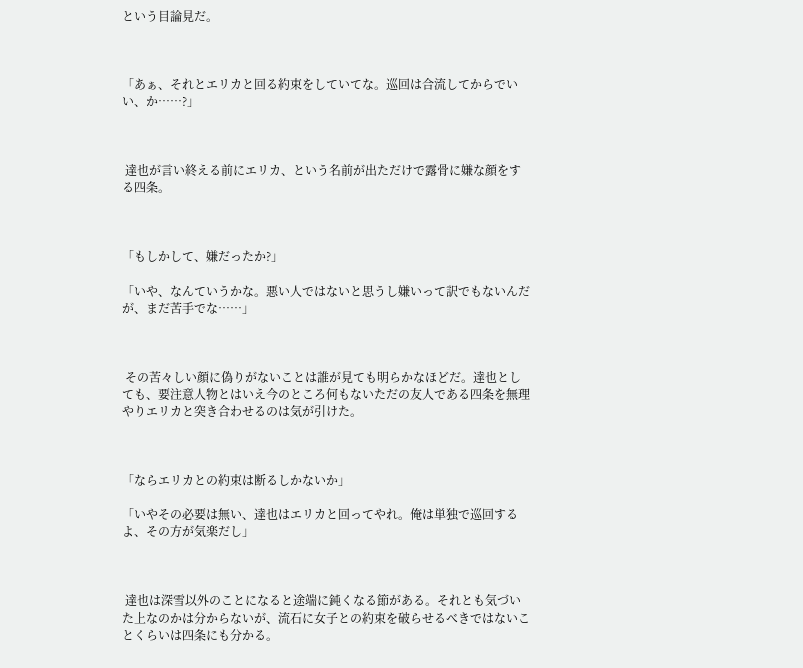という目論見だ。



「あぁ、それとエリカと回る約束をしていてな。巡回は合流してからでいい、か……?」



 達也が言い終える前にエリカ、という名前が出ただけで露骨に嫌な顔をする四条。



「もしかして、嫌だったか?」

「いや、なんていうかな。悪い人ではないと思うし嫌いって訳でもないんだが、まだ苦手でな……」



 その苦々しい顔に偽りがないことは誰が見ても明らかなほどだ。達也としても、要注意人物とはいえ今のところ何もないただの友人である四条を無理やりエリカと突き合わせるのは気が引けた。



「ならエリカとの約束は断るしかないか」

「いやその必要は無い、達也はエリカと回ってやれ。俺は単独で巡回するよ、その方が気楽だし」



 達也は深雪以外のことになると途端に鈍くなる節がある。それとも気づいた上なのかは分からないが、流石に女子との約束を破らせるべきではないことくらいは四条にも分かる。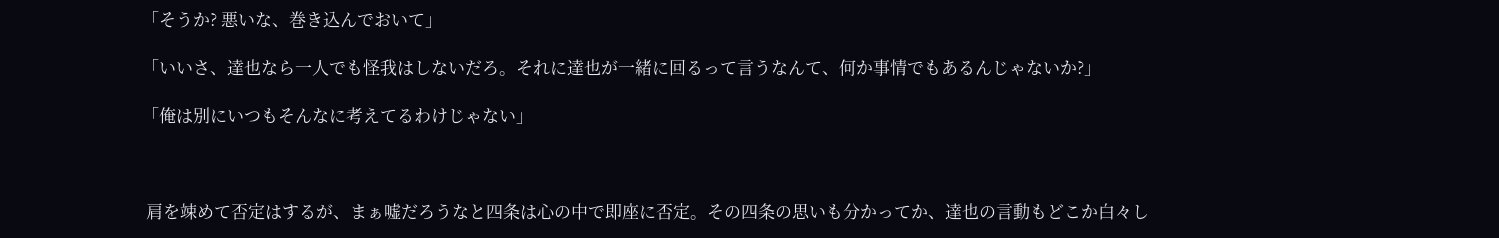「そうか? 悪いな、巻き込んでおいて」

「いいさ、達也なら一人でも怪我はしないだろ。それに達也が一緒に回るって言うなんて、何か事情でもあるんじゃないか?」

「俺は別にいつもそんなに考えてるわけじゃない」



 肩を竦めて否定はするが、まぁ嘘だろうなと四条は心の中で即座に否定。その四条の思いも分かってか、達也の言動もどこか白々し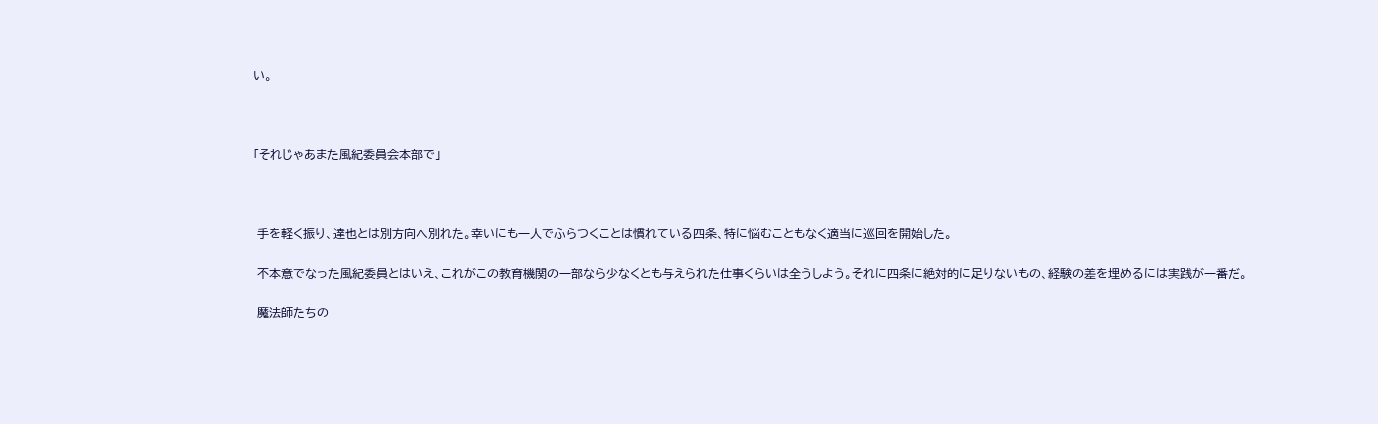い。



「それじゃあまた風紀委員会本部で」



 手を軽く振り、達也とは別方向へ別れた。幸いにも一人でふらつくことは慣れている四条、特に悩むこともなく適当に巡回を開始した。

 不本意でなった風紀委員とはいえ、これがこの教育機関の一部なら少なくとも与えられた仕事くらいは全うしよう。それに四条に絶対的に足りないもの、経験の差を埋めるには実践が一番だ。

 魔法師たちの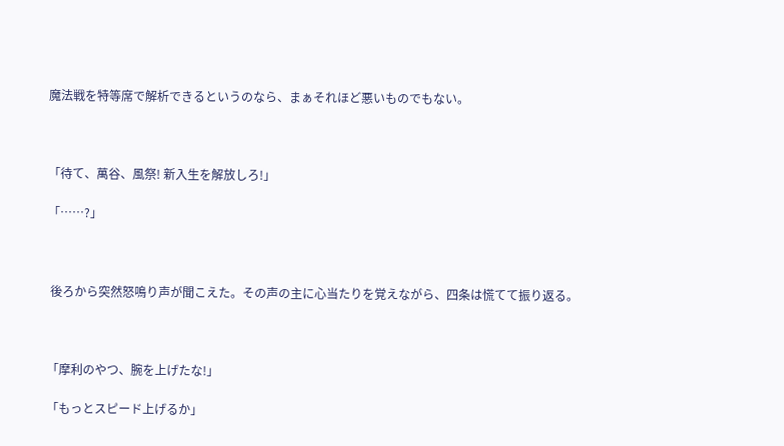魔法戦を特等席で解析できるというのなら、まぁそれほど悪いものでもない。



「待て、萬谷、風祭! 新入生を解放しろ!」

「……?」



 後ろから突然怒鳴り声が聞こえた。その声の主に心当たりを覚えながら、四条は慌てて振り返る。



「摩利のやつ、腕を上げたな!」

「もっとスピード上げるか」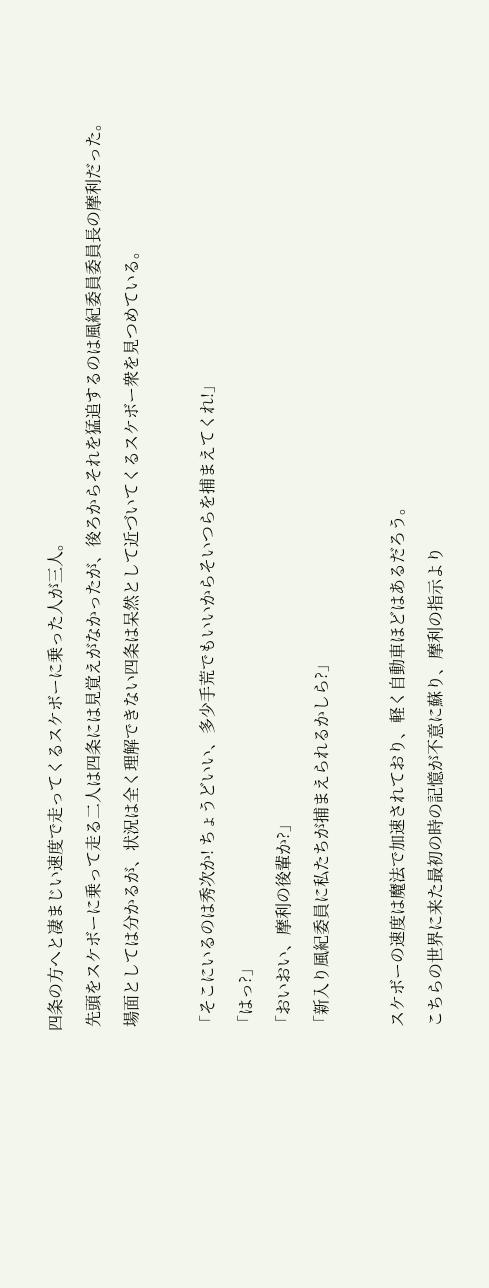四条の方へと凄まじい速度で走ってくるスケボーに乗った人が三人。

 先頭をスケボーに乗って走る二人は四条には見覚えがなかったが、後ろからそれを猛追するのは風紀委員委員長の摩利だった。

 場面としては分かるが、状況は全く理解できない四条は呆然として近づいてくるスケボー衆を見つめている。



「そこにいるのは秀次か! ちょうどいい、多少手荒でもいいからそいつらを捕まえてくれ!」

「はっ?」

「おいおい、摩利の後輩か?」

「新入り風紀委員に私たちが捕まえられるかしら?」



 スケボーの速度は魔法で加速されており、軽く自動車ほどはあるだろう。

 こちらの世界に来た最初の時の記憶が不意に蘇り、摩利の指示より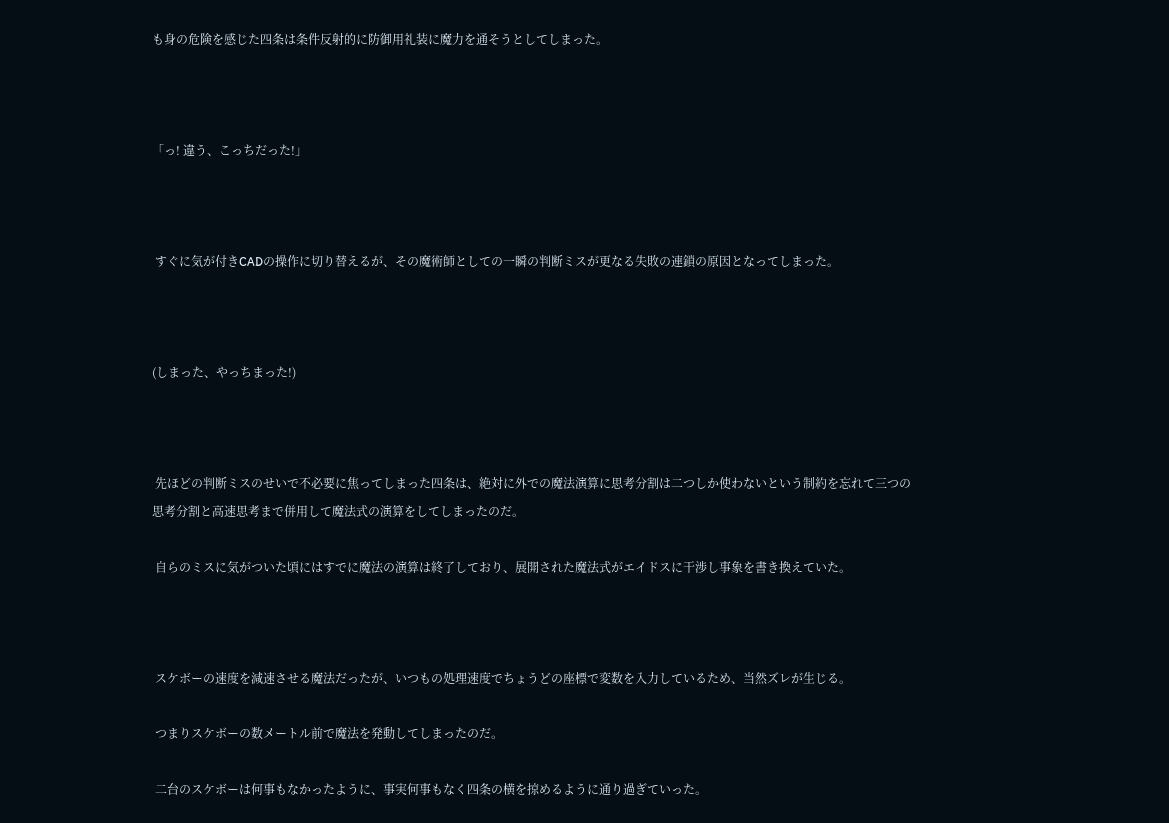も身の危険を感じた四条は条件反射的に防御用礼装に魔力を通そうとしてしまった。



「っ! 違う、こっちだった!」



 すぐに気が付きCADの操作に切り替えるが、その魔術師としての一瞬の判断ミスが更なる失敗の連鎖の原因となってしまった。



(しまった、やっちまった!)



 先ほどの判断ミスのせいで不必要に焦ってしまった四条は、絶対に外での魔法演算に思考分割は二つしか使わないという制約を忘れて三つの思考分割と高速思考まで併用して魔法式の演算をしてしまったのだ。

 自らのミスに気がついた頃にはすでに魔法の演算は終了しており、展開された魔法式がエイドスに干渉し事象を書き換えていた。



 スケボーの速度を減速させる魔法だったが、いつもの処理速度でちょうどの座標で変数を入力しているため、当然ズレが生じる。

 つまりスケボーの数メートル前で魔法を発動してしまったのだ。

 二台のスケボーは何事もなかったように、事実何事もなく四条の横を掠めるように通り過ぎていった。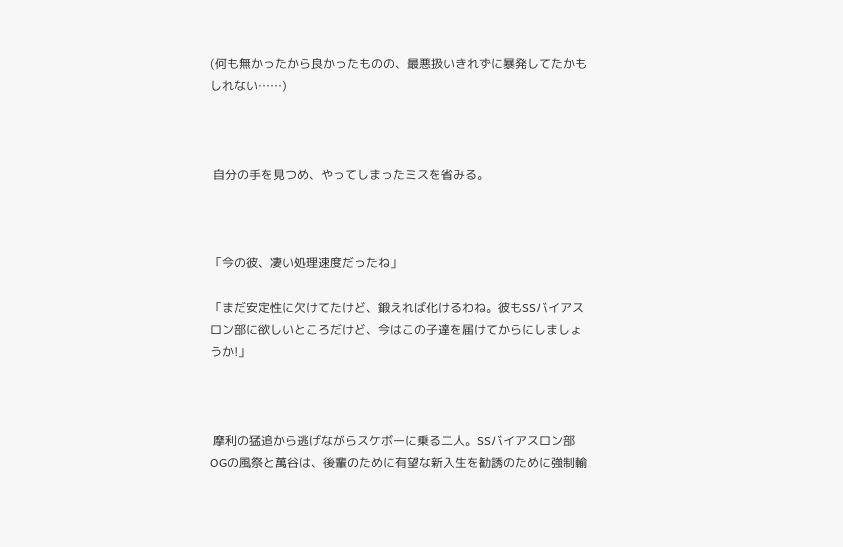(何も無かったから良かったものの、最悪扱いきれずに暴発してたかもしれない……)



 自分の手を見つめ、やってしまったミスを省みる。



「今の彼、凄い処理速度だったね」

「まだ安定性に欠けてたけど、鍛えれば化けるわね。彼もSSバイアスロン部に欲しいところだけど、今はこの子達を届けてからにしましょうか!」



 摩利の猛追から逃げながらスケボーに乗る二人。SSバイアスロン部OGの風祭と萬谷は、後輩のために有望な新入生を勧誘のために強制輸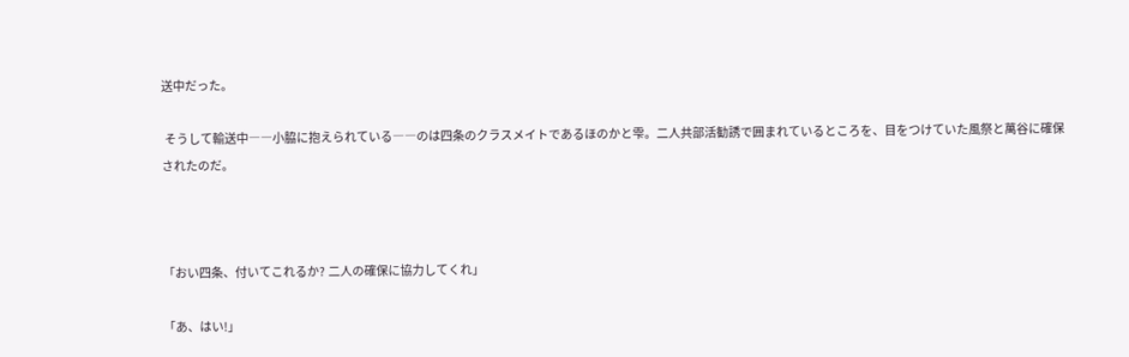送中だった。

 そうして輸送中――小脇に抱えられている――のは四条のクラスメイトであるほのかと雫。二人共部活勧誘で囲まれているところを、目をつけていた風祭と萬谷に確保されたのだ。



「おい四条、付いてこれるか? 二人の確保に協力してくれ」

「あ、はい!」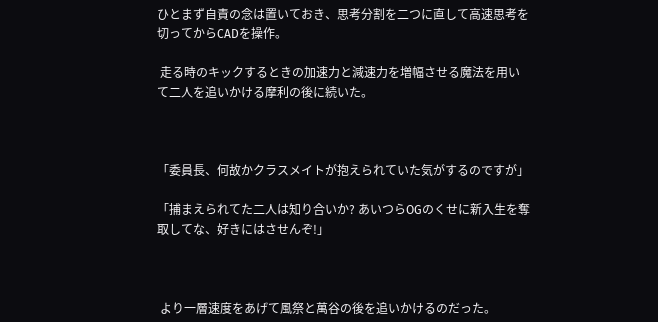ひとまず自責の念は置いておき、思考分割を二つに直して高速思考を切ってからCADを操作。

 走る時のキックするときの加速力と減速力を増幅させる魔法を用いて二人を追いかける摩利の後に続いた。



「委員長、何故かクラスメイトが抱えられていた気がするのですが」

「捕まえられてた二人は知り合いか? あいつらOGのくせに新入生を奪取してな、好きにはさせんぞ!」



 より一層速度をあげて風祭と萬谷の後を追いかけるのだった。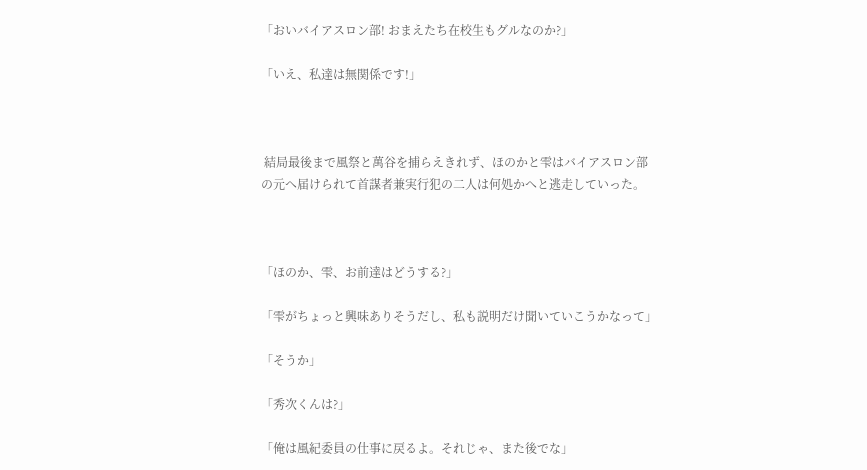「おいバイアスロン部! おまえたち在校生もグルなのか?」

「いえ、私達は無関係です!」



 結局最後まで風祭と萬谷を捕らえきれず、ほのかと雫はバイアスロン部の元へ届けられて首謀者兼実行犯の二人は何処かへと逃走していった。



「ほのか、雫、お前達はどうする?」

「雫がちょっと興味ありそうだし、私も説明だけ聞いていこうかなって」

「そうか」

「秀次くんは?」

「俺は風紀委員の仕事に戻るよ。それじゃ、また後でな」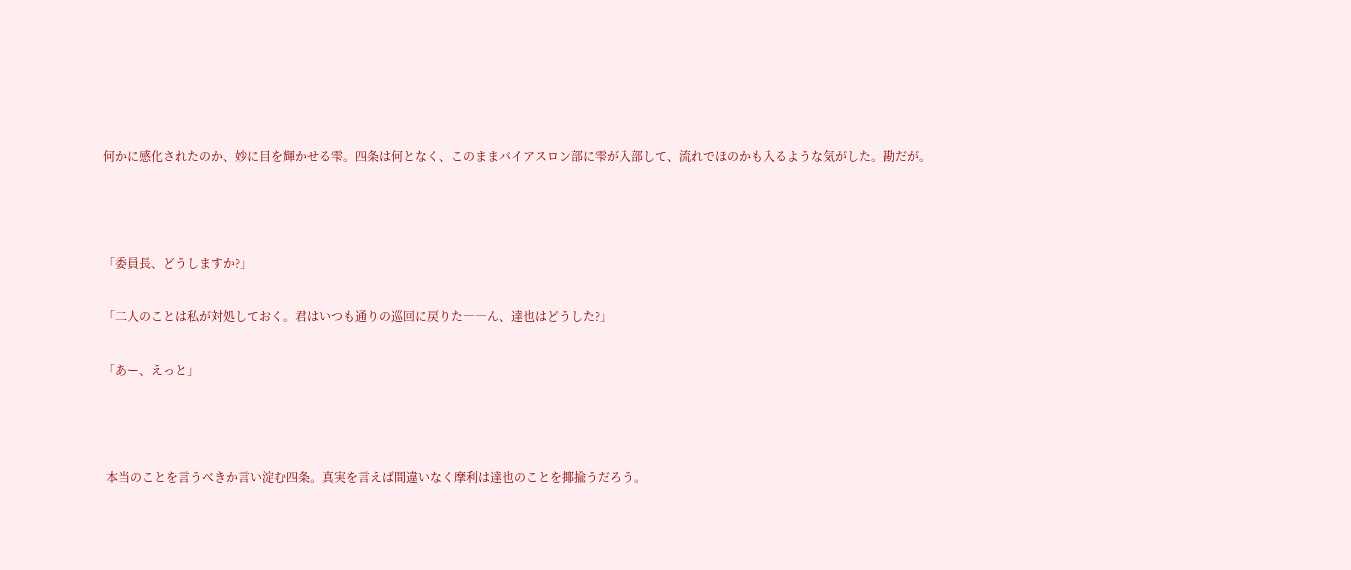何かに感化されたのか、妙に目を輝かせる雫。四条は何となく、このままバイアスロン部に雫が入部して、流れでほのかも入るような気がした。勘だが。



「委員長、どうしますか?」

「二人のことは私が対処しておく。君はいつも通りの巡回に戻りた――ん、達也はどうした?」

「あー、えっと」



 本当のことを言うべきか言い淀む四条。真実を言えば間違いなく摩利は達也のことを揶揄うだろう。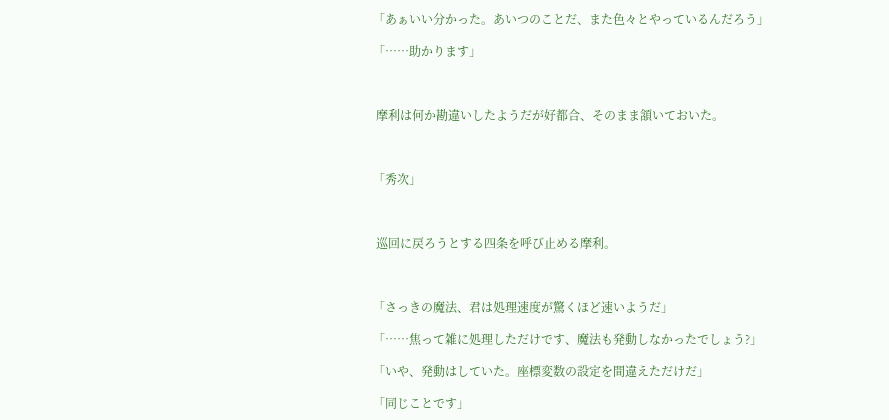「あぁいい分かった。あいつのことだ、また色々とやっているんだろう」

「……助かります」



 摩利は何か勘違いしたようだが好都合、そのまま頷いておいた。



「秀次」



 巡回に戻ろうとする四条を呼び止める摩利。



「さっきの魔法、君は処理速度が驚くほど速いようだ」

「……焦って雑に処理しただけです、魔法も発動しなかったでしょう?」

「いや、発動はしていた。座標変数の設定を間違えただけだ」

「同じことです」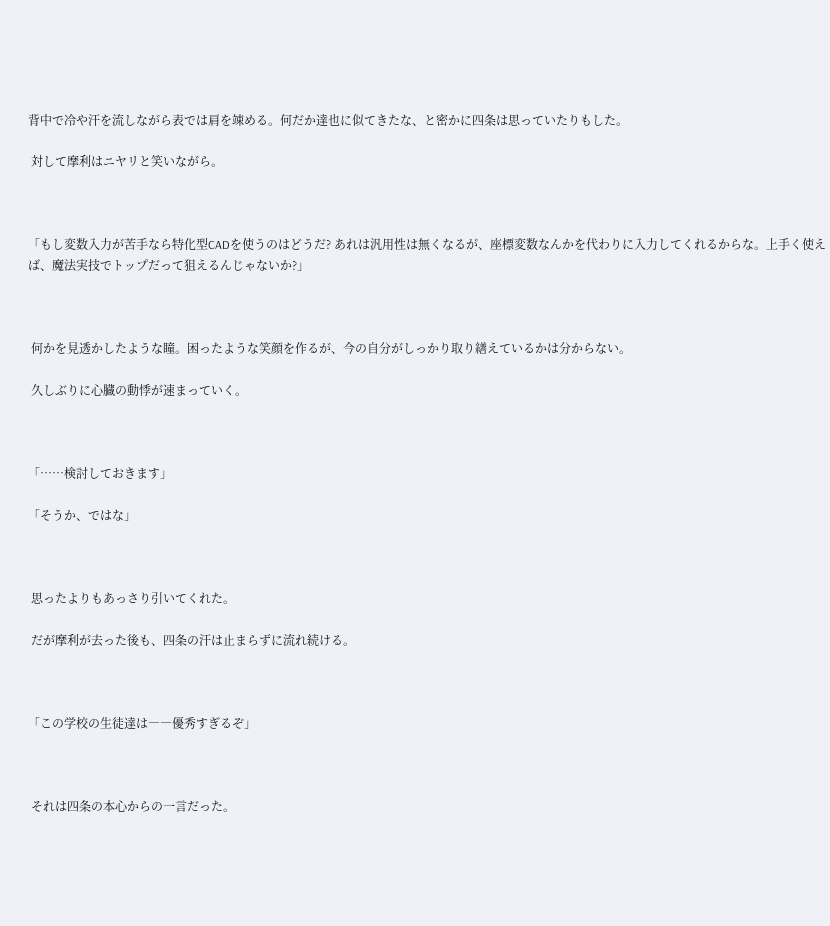背中で冷や汗を流しながら表では肩を竦める。何だか達也に似てきたな、と密かに四条は思っていたりもした。

 対して摩利はニヤリと笑いながら。



「もし変数入力が苦手なら特化型CADを使うのはどうだ? あれは汎用性は無くなるが、座標変数なんかを代わりに入力してくれるからな。上手く使えば、魔法実技でトップだって狙えるんじゃないか?」



 何かを見透かしたような瞳。困ったような笑顔を作るが、今の自分がしっかり取り繕えているかは分からない。

 久しぶりに心臓の動悸が速まっていく。



「……検討しておきます」

「そうか、ではな」



 思ったよりもあっさり引いてくれた。

 だが摩利が去った後も、四条の汗は止まらずに流れ続ける。



「この学校の生徒達は――優秀すぎるぞ」



 それは四条の本心からの一言だった。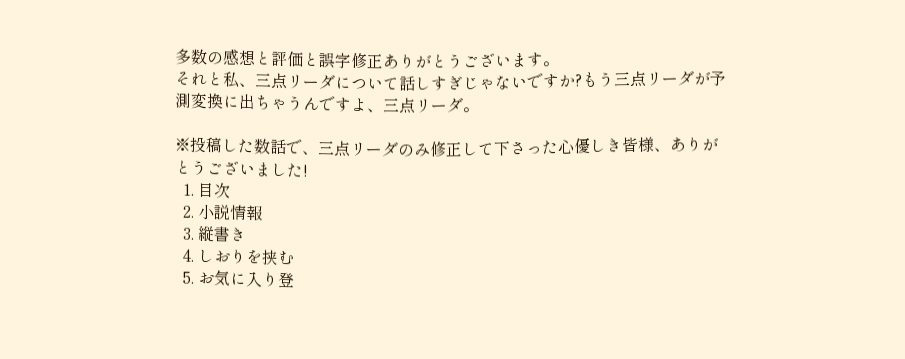多数の感想と評価と誤字修正ありがとうございます。
それと私、三点リーダについて話しすぎじゃないですか?もう三点リーダが予測変換に出ちゃうんですよ、三点リーダ。

※投稿した数話で、三点リーダのみ修正して下さった心優しき皆様、ありがとうございました!
  1. 目次
  2. 小説情報
  3. 縦書き
  4. しおりを挟む
  5. お気に入り登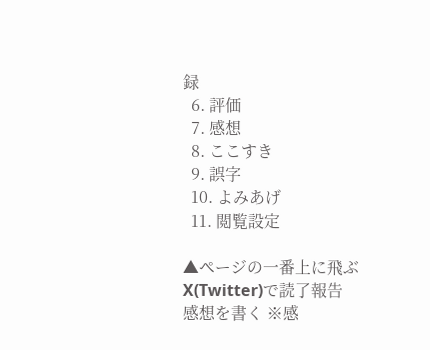録
  6. 評価
  7. 感想
  8. ここすき
  9. 誤字
  10. よみあげ
  11. 閲覧設定

▲ページの一番上に飛ぶ
X(Twitter)で読了報告
感想を書く ※感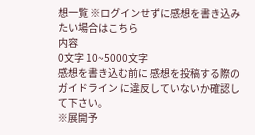想一覧 ※ログインせずに感想を書き込みたい場合はこちら
内容
0文字 10~5000文字
感想を書き込む前に 感想を投稿する際のガイドライン に違反していないか確認して下さい。
※展開予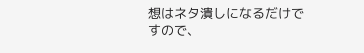想はネタ潰しになるだけですので、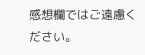感想欄ではご遠慮ください。